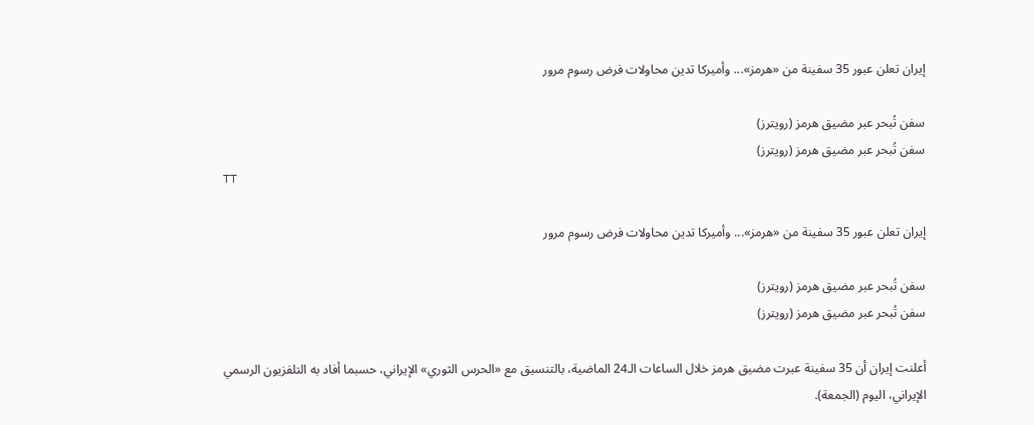إيران تعلن عبور 35 سفينة من «هرمز»... وأميركا تدين محاولات فرض رسوم مرور

سفن تُبحر عبر مضيق هرمز (رويترز)
سفن تُبحر عبر مضيق هرمز (رويترز)
TT

إيران تعلن عبور 35 سفينة من «هرمز»... وأميركا تدين محاولات فرض رسوم مرور

سفن تُبحر عبر مضيق هرمز (رويترز)
سفن تُبحر عبر مضيق هرمز (رويترز)

أعلنت إيران أن 35 سفينة عبرت مضيق هرمز خلال الساعات الـ24 الماضية، بالتنسيق مع «الحرس الثوري» الإيراني، حسبما أفاد به التلفزيون الرسمي الإيراني، اليوم (الجمعة).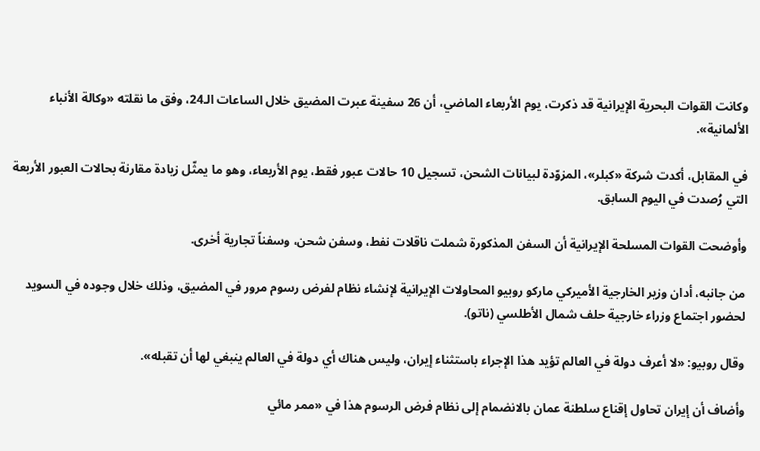وكانت القوات البحرية الإيرانية قد ذكرت، يوم الأربعاء الماضي، أن 26 سفينة عبرت المضيق خلال الساعات الـ24، وفق ما نقلته «وكالة الأنباء الألمانية».

في المقابل، أكدت شركة «كبلر»، المزوّدة لبيانات الشحن، تسجيل 10 حالات عبور فقط، يوم الأربعاء، وهو ما يمثّل زيادة مقارنة بحالات العبور الأربعة التي رُصدت في اليوم السابق.

وأوضحت القوات المسلحة الإيرانية أن السفن المذكورة شملت ناقلات نفط، وسفن شحن، وسفناً تجارية أخرى.

من جانبه، أدان وزير الخارجية الأميركي ماركو روبيو المحاولات الإيرانية لإنشاء نظام لفرض رسوم مرور في المضيق، وذلك خلال وجوده في السويد لحضور اجتماع وزراء خارجية حلف شمال الأطلسي (ناتو).

وقال روبيو: «لا أعرف دولة في العالم تؤيد هذا الإجراء باستثناء إيران، وليس هناك أي دولة في العالم ينبغي لها أن تقبله».

وأضاف أن إيران تحاول إقناع سلطنة عمان بالانضمام إلى نظام فرض الرسوم هذا في «ممر مائي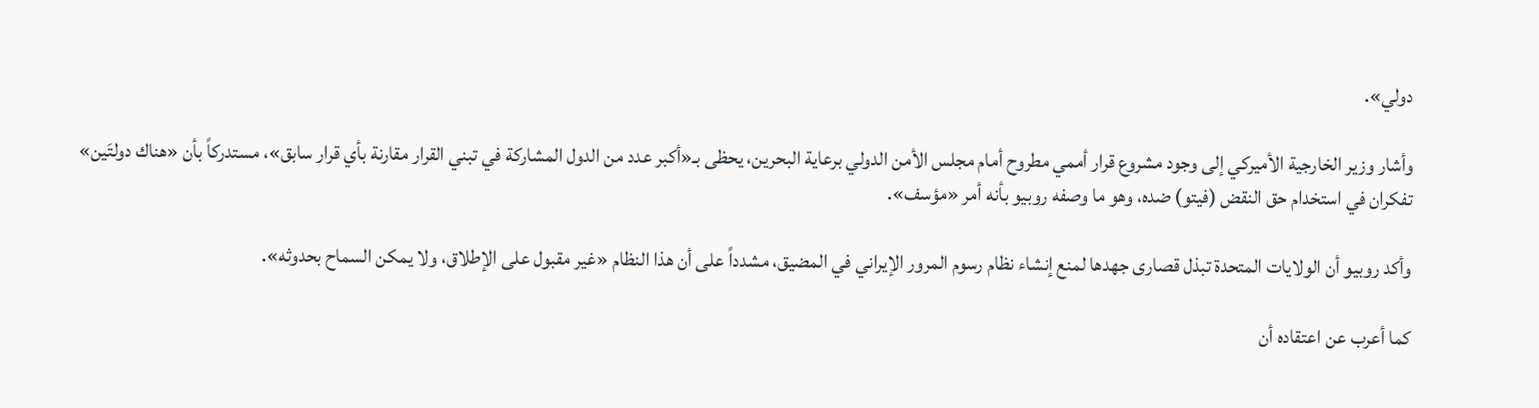دولي».

وأشار وزير الخارجية الأميركي إلى وجود مشروع قرار أممي مطروح أمام مجلس الأمن الدولي برعاية البحرين، يحظى بـ«أكبر عدد من الدول المشاركة في تبني القرار مقارنة بأي قرار سابق»، مستدركاً بأن «هناك دولتَين» تفكران في استخدام حق النقض (فيتو) ضده، وهو ما وصفه روبيو بأنه أمر «مؤسف».

وأكد روبيو أن الولايات المتحدة تبذل قصارى جهدها لمنع إنشاء نظام رسوم المرور الإيراني في المضيق، مشدداً على أن هذا النظام «غير مقبول على الإطلاق، ولا يمكن السماح بحدوثه».

كما أعرب عن اعتقاده أن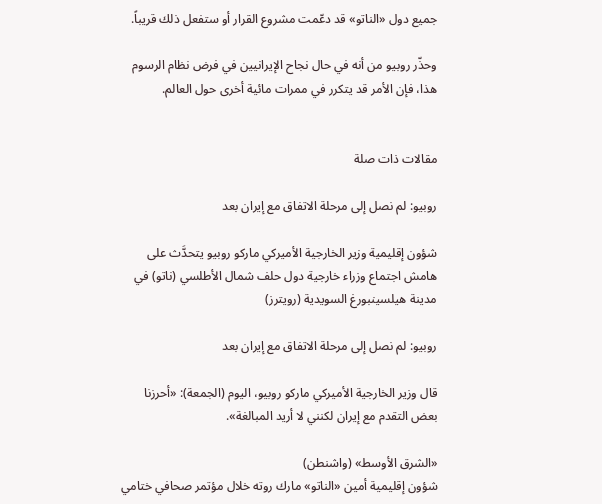جميع دول «الناتو» قد دعّمت مشروع القرار أو ستفعل ذلك قريباً.

وحذّر روبيو من أنه في حال نجاح الإيرانيين في فرض نظام الرسوم هذا، فإن الأمر قد يتكرر في ممرات مائية أخرى حول العالم.


مقالات ذات صلة

روبيو: لم نصل إلى مرحلة الاتفاق مع إيران بعد

شؤون إقليمية وزير الخارجية الأميركي ماركو روبيو يتحدَّث على هامش اجتماع وزراء خارجية دول حلف شمال الأطلسي (ناتو) في مدينة هيلسينبورغ السويدية (رويترز)

روبيو: لم نصل إلى مرحلة الاتفاق مع إيران بعد

قال وزير الخارجية الأميركي ماركو روبيو، اليوم (الجمعة): «أحرزنا بعض التقدم مع إيران لكنني لا أريد المبالغة».

«الشرق الأوسط» (واشنطن)
شؤون إقليمية أمين «الناتو» مارك روته خلال مؤتمر صحافي ختامي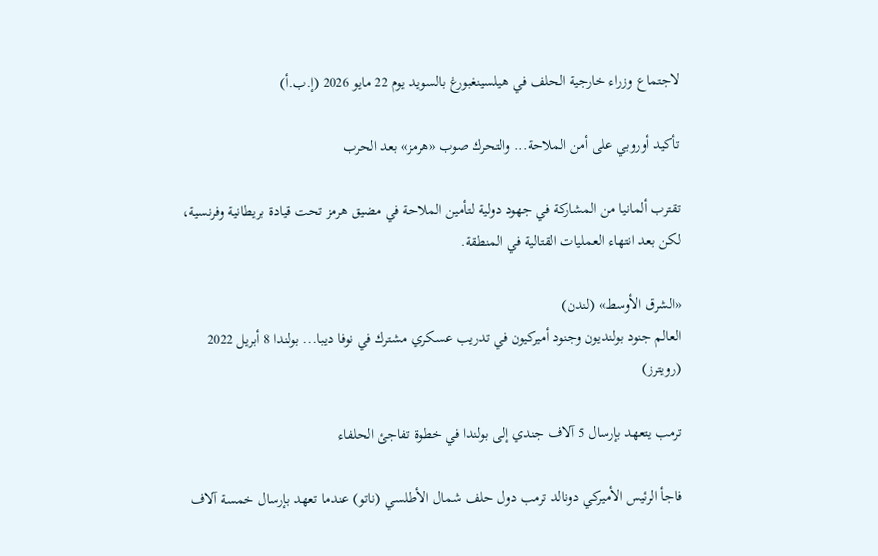لاجتماع وزراء خارجية الحلف في هيلسينغبورغ بالسويد يوم 22 مايو 2026 (إ.ب.أ)

تأكيد أوروبي على أمن الملاحة... والتحرك صوب «هرمز» بعد الحرب

تقترب ألمانيا من المشاركة في جهود دولية لتأمين الملاحة في مضيق هرمز تحت قيادة بريطانية وفرنسية، لكن بعد انتهاء العمليات القتالية في المنطقة.

«الشرق الأوسط» (لندن)
العالم جنود بولنديون وجنود أميركيون في تدريب عسكري مشترك في نوفا ديبا... بولندا 8 أبريل 2022 (رويترز)

ترمب يتعهد بإرسال 5 آلاف جندي إلى بولندا في خطوة تفاجئ الحلفاء

فاجأ الرئيس الأميركي دونالد ترمب دول حلف شمال الأطلسي (ناتو) عندما تعهد بإرسال خمسة آلاف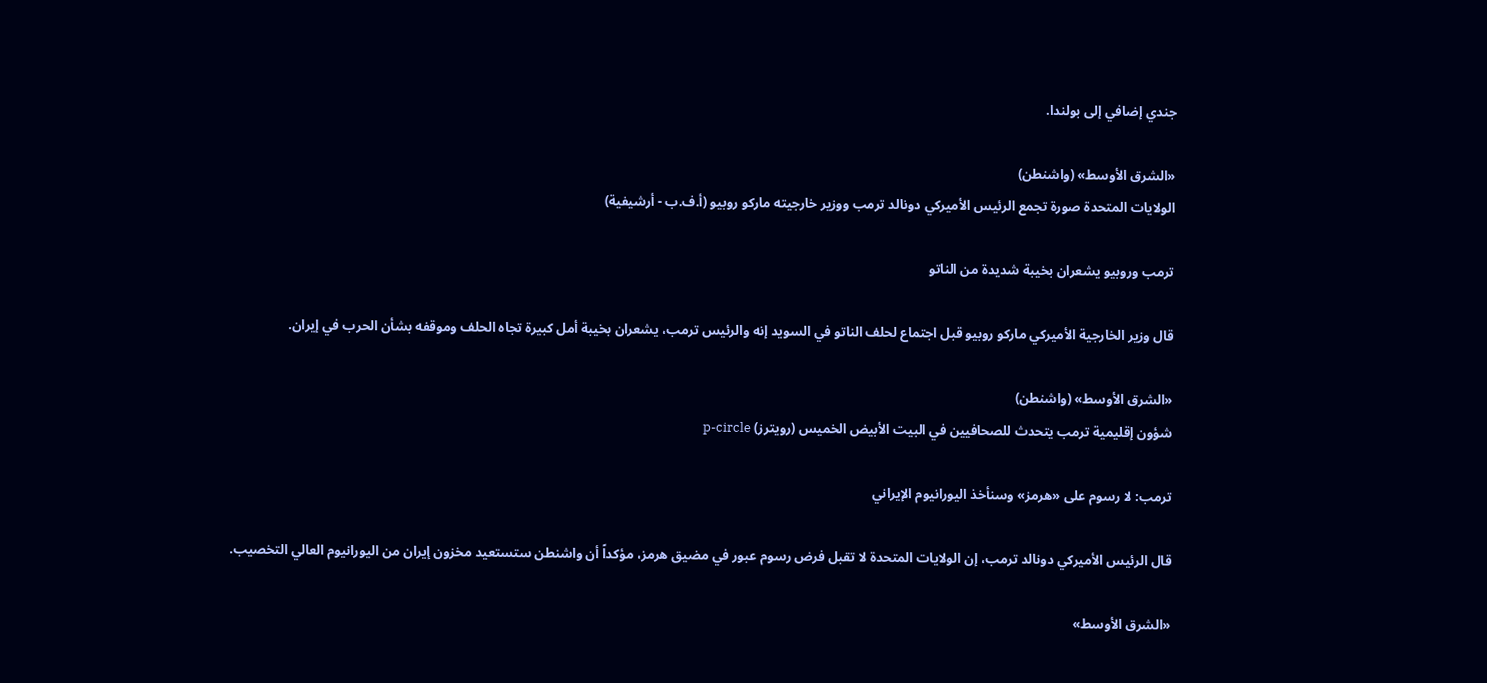جندي إضافي إلى بولندا.

«الشرق الأوسط» (واشنطن)
الولايات المتحدة صورة تجمع الرئيس الأميركي دونالد ترمب ووزير خارجيته ماركو روبيو (أ.ف.ب - أرشيفية)

ترمب وروبيو يشعران بخيبة شديدة من الناتو

قال وزير الخارجية الأميركي ماركو روبيو قبل اجتماع لحلف الناتو في السويد إنه والرئيس ترمب، يشعران بخيبة أمل كبيرة تجاه الحلف وموقفه بشأن الحرب في إيران.

«الشرق الأوسط» (واشنطن)
شؤون إقليمية ترمب يتحدث للصحافيين في البيت الأبيض الخميس (رويترز) p-circle

ترمب: لا رسوم على «هرمز» وسنأخذ اليورانيوم الإيراني

قال الرئيس الأميركي دونالد ترمب، إن الولايات المتحدة لا تقبل فرض رسوم عبور في مضيق هرمز، مؤكداً أن واشنطن ستستعيد مخزون إيران من اليورانيوم العالي التخصيب.

«الشرق الأوسط»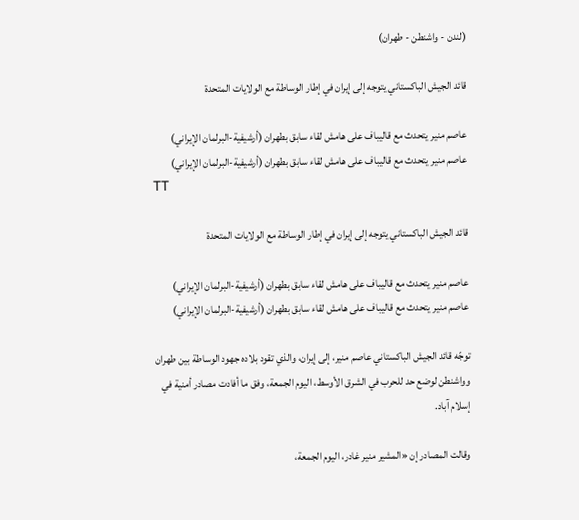(لندن - واشنطن - طهران)

قائد الجيش الباكستاني يتوجه إلى إيران في إطار الوساطة مع الولايات المتحدة

عاصم منير يتحدث مع قاليباف على هامش لقاء سابق بطهران (أرشيفية-البرلمان الإيراني)
عاصم منير يتحدث مع قاليباف على هامش لقاء سابق بطهران (أرشيفية-البرلمان الإيراني)
TT

قائد الجيش الباكستاني يتوجه إلى إيران في إطار الوساطة مع الولايات المتحدة

عاصم منير يتحدث مع قاليباف على هامش لقاء سابق بطهران (أرشيفية-البرلمان الإيراني)
عاصم منير يتحدث مع قاليباف على هامش لقاء سابق بطهران (أرشيفية-البرلمان الإيراني)

توجّه قائد الجيش الباكستاني عاصم منير، إلى إيران، والذي تقود بلاده جهود الوساطة بين طهران وواشنطن لوضع حد للحرب في الشرق الأوسط، اليوم الجمعة، وفق ما أفادت مصادر أمنية في إسلام آباد.

وقالت المصادر إن «المشير منير غادر، اليوم الجمعة،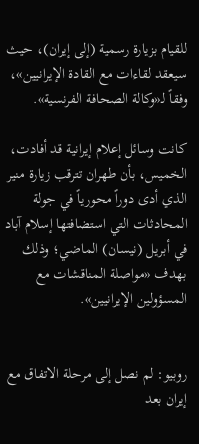للقيام بزيارة رسمية (إلى إيران)، حيث سيعقد لقاءات مع القادة الإيرانيين»، وفقاً لـ«وكالة الصحافة الفرنسية».

كانت وسائل إعلام إيرانية قد أفادت، الخميس، بأن طهران تترقب زيارة منير الذي أدى دوراً محورياً في جولة المحادثات التي استضافتها إسلام آباد في أبريل (نيسان) الماضي؛ وذلك بهدف «مواصلة المناقشات مع المسؤولين الإيرانيين».


روبيو: لم نصل إلى مرحلة الاتفاق مع إيران بعد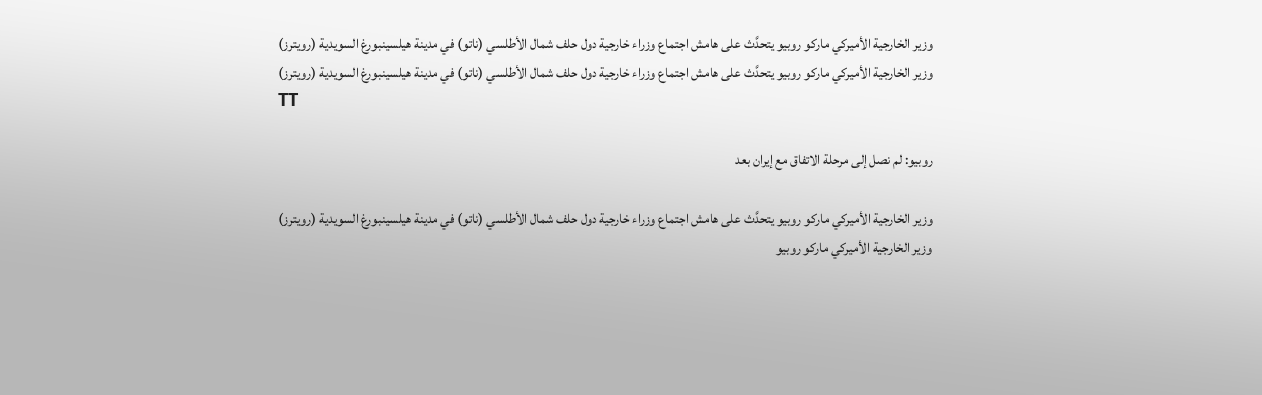وزير الخارجية الأميركي ماركو روبيو يتحدَّث على هامش اجتماع وزراء خارجية دول حلف شمال الأطلسي (ناتو) في مدينة هيلسينبورغ السويدية (رويترز)
وزير الخارجية الأميركي ماركو روبيو يتحدَّث على هامش اجتماع وزراء خارجية دول حلف شمال الأطلسي (ناتو) في مدينة هيلسينبورغ السويدية (رويترز)
TT

روبيو: لم نصل إلى مرحلة الاتفاق مع إيران بعد

وزير الخارجية الأميركي ماركو روبيو يتحدَّث على هامش اجتماع وزراء خارجية دول حلف شمال الأطلسي (ناتو) في مدينة هيلسينبورغ السويدية (رويترز)
وزير الخارجية الأميركي ماركو روبيو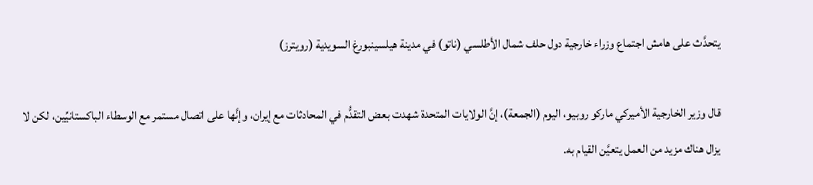يتحدَّث على هامش اجتماع وزراء خارجية دول حلف شمال الأطلسي (ناتو) في مدينة هيلسينبورغ السويدية (رويترز)

قال وزير الخارجية الأميركي ماركو روبيو، اليوم (الجمعة)، إنَّ الولايات المتحدة شهدت بعض التقدُّم في المحادثات مع إيران، وإنَّها على اتصال مستمر مع الوسطاء الباكستانيِّين، لكن لا يزال هناك مزيد من العمل يتعيَّن القيام به.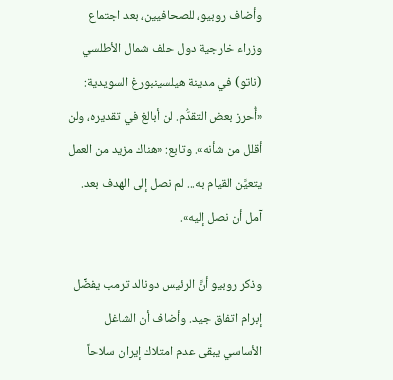وأضاف روبيو، للصحافيين، بعد اجتماع وزراء خارجية دول حلف شمال الأطلسي (ناتو) في مدينة هيلسينبورغ السويدية: «أُحرز بعض التقدُّم. لن أبالغ ‌في تقديره، ولن أقلل ‌من شأنه». وتابع: «هناك مزيد من العمل يتعيَّن القيام به... لم نصل إلى الهدف بعد. آمل أن نصل إليه».

وذكر روبيو أنَّ الرئيس دونالد ترمب يفضِّل إبرام اتفاق جيد. وأضاف أن الشاغل الأساسي يبقى عدم امتلاك إيران سلاحاً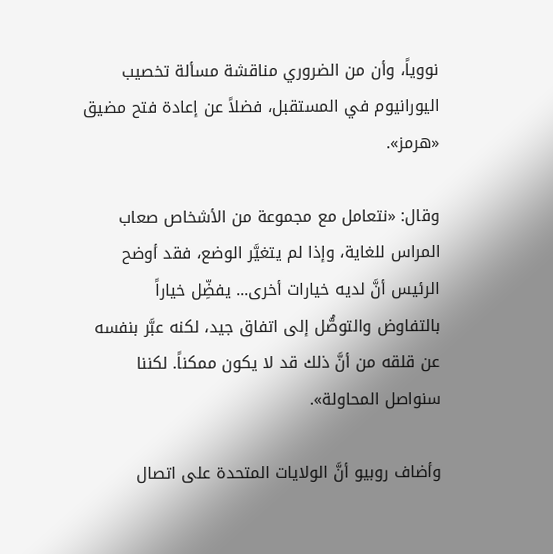نووياً، وأن من الضروري ‌مناقشة مسألة ‌تخصيب اليورانيوم في المستقبل، فضلاً عن إعادة فتح ‌مضيق «هرمز».

وقال: «نتعامل مع مجموعة ‌من الأشخاص صعاب المراس للغاية، وإذا لم يتغيَّر الوضع، فقد أوضح الرئيس أنَّ لديه خيارات أخرى... يفضِّل خياراً بالتفاوض ‌والتوصُّل إلى اتفاق جيد، لكنه عبَّر بنفسه عن قلقه من أنَّ ذلك قد لا يكون ممكناً. لكننا سنواصل المحاولة».

وأضاف روبيو أنَّ الولايات المتحدة على اتصال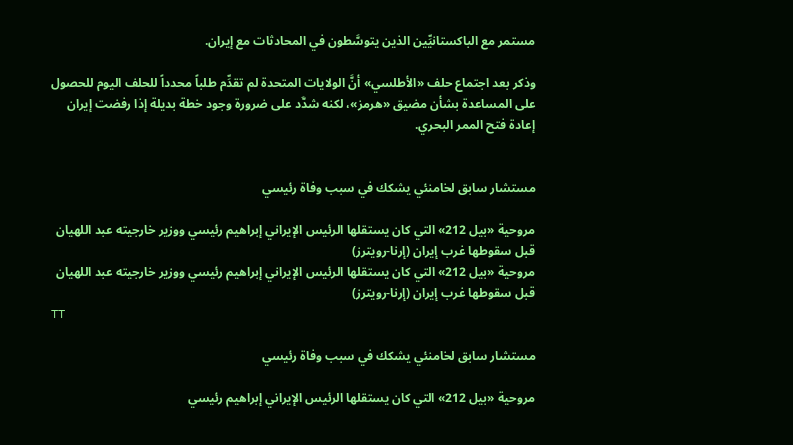مستمر مع الباكستانيِّين الذين يتوسَّطون في المحادثات مع إيران.

وذكر بعد اجتماع حلف «الأطلسي» أنَّ الولايات المتحدة لم تقدِّم طلباً محدداً للحلف اليوم للحصول على المساعدة بشأن مضيق «هرمز»، لكنه شدَّد على ضرورة وجود خطة بديلة إذا رفضت إيران إعادة فتح الممر البحري.


مستشار سابق لخامنئي يشكك في سبب وفاة رئيسي

مروحية «بيل 212» التي كان يستقلها الرئيس الإيراني إبراهيم رئيسي ووزير خارجيته عبد اللهيان قبل سقوطها غرب إيران (إرنا-رويترز)
مروحية «بيل 212» التي كان يستقلها الرئيس الإيراني إبراهيم رئيسي ووزير خارجيته عبد اللهيان قبل سقوطها غرب إيران (إرنا-رويترز)
TT

مستشار سابق لخامنئي يشكك في سبب وفاة رئيسي

مروحية «بيل 212» التي كان يستقلها الرئيس الإيراني إبراهيم رئيسي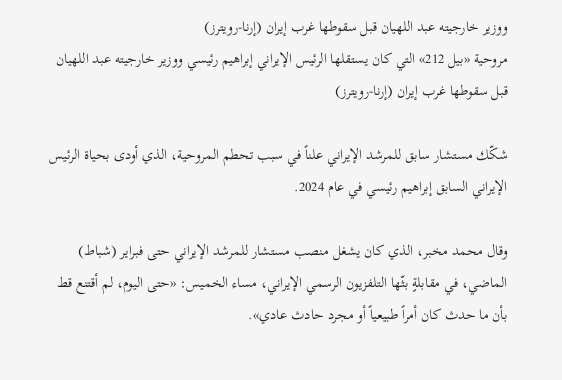ووزير خارجيته عبد اللهيان قبل سقوطها غرب إيران (إرنا-رويترز)
مروحية «بيل 212» التي كان يستقلها الرئيس الإيراني إبراهيم رئيسي ووزير خارجيته عبد اللهيان قبل سقوطها غرب إيران (إرنا-رويترز)

شكّك مستشار سابق للمرشد الإيراني علناً في سبب تحطم المروحية، الذي أودى بحياة الرئيس الإيراني السابق إبراهيم رئيسي في عام 2024.

وقال محمد مخبر، الذي كان يشغل منصب مستشار للمرشد الإيراني حتى فبراير (شباط) الماضي، في مقابلةٍ بثّها التلفزيون الرسمي الإيراني، مساء الخميس: «حتى اليوم، لم أقتنع قط بأن ما حدث كان أمراً طبيعياً أو مجرد حادث عادي».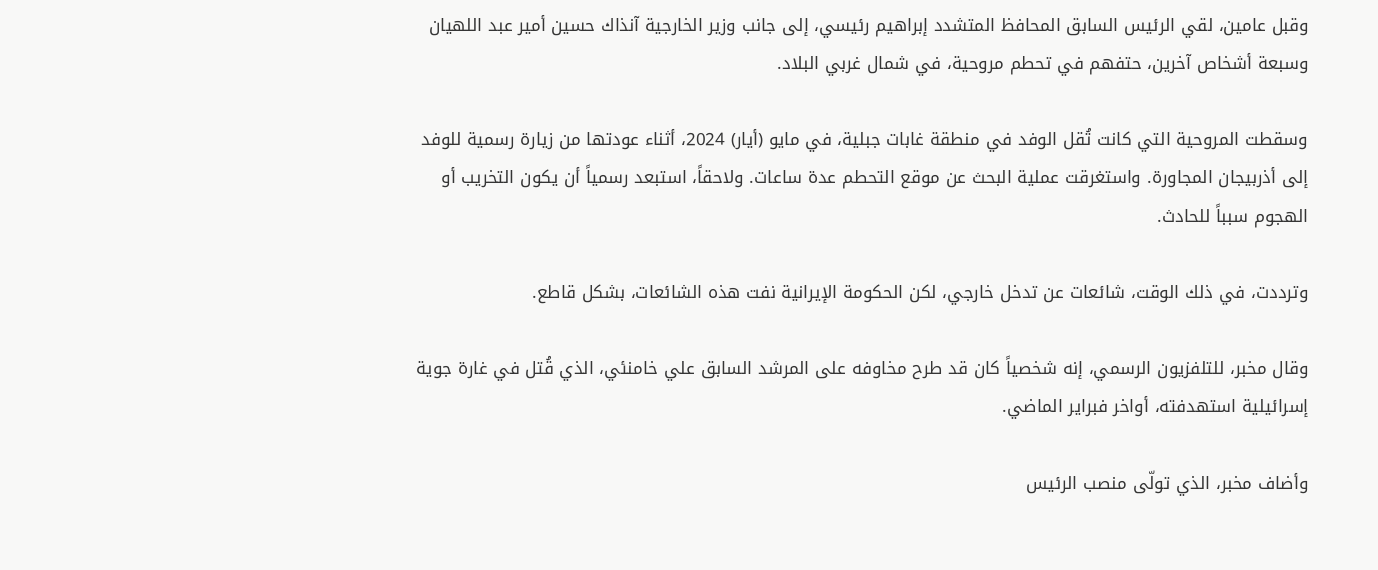وقبل عامين، لقي الرئيس السابق المحافظ المتشدد إبراهيم رئيسي، إلى جانب وزير الخارجية آنذاك حسين أمير عبد اللهيان وسبعة أشخاص آخرين، حتفهم في تحطم مروحية، في شمال غربي البلاد.

وسقطت المروحية التي كانت تُقل الوفد في منطقة غابات جبلية، في مايو (أيار) 2024، أثناء عودتها من زيارة رسمية للوفد إلى أذربيجان المجاورة. واستغرقت عملية البحث عن موقع التحطم عدة ساعات. ولاحقاً، استبعد رسمياً أن يكون التخريب أو الهجوم سبباً للحادث.

وترددت، في ذلك الوقت، شائعات عن تدخل خارجي، لكن الحكومة الإيرانية نفت هذه الشائعات، بشكل قاطع.

وقال مخبر، للتلفزيون الرسمي، إنه شخصياً كان قد طرح مخاوفه على المرشد السابق علي خامنئي، الذي قُتل في غارة جوية إسرائيلية استهدفته، أواخر فبراير الماضي.

وأضاف مخبر، الذي تولّى منصب الرئيس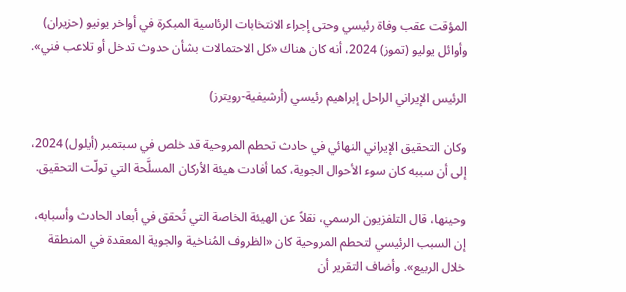المؤقت عقب وفاة رئيسي وحتى إجراء الانتخابات الرئاسية المبكرة في أواخر يونيو (حزيران) وأوائل يوليو (تموز) 2024، أنه كان هناك «كل الاحتمالات بشأن حدوث تدخل أو تلاعب فني».

الرئيس الإيراني الراحل إبراهيم رئيسي (أرشيفية-رويترز)

وكان التحقيق الإيراني النهائي في حادث تحطم المروحية قد خلص في سبتمبر (أيلول) 2024، إلى أن سببه كان سوء الأحوال الجوية، كما أفادت هيئة الأركان المسلَّحة التي تولّت التحقيق.

وحينها، قال التلفزيون الرسمي، نقلاً عن الهيئة الخاصة التي تُحقق في أبعاد الحادث وأسبابه، إن السبب الرئيسي لتحطم المروحية كان «الظروف المُناخية والجوية المعقدة في المنطقة خلال الربيع». وأضاف التقرير أن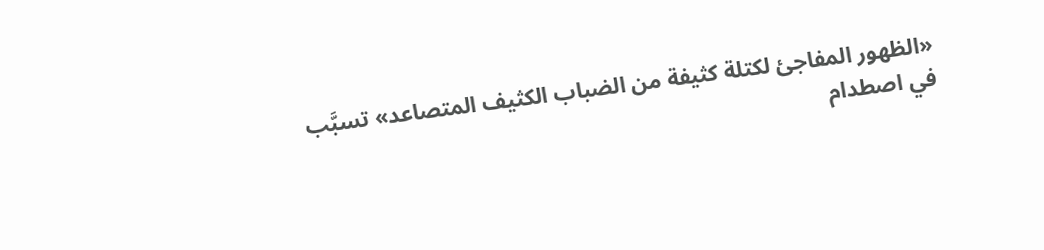«الظهور المفاجئ لكتلة كثيفة من الضباب الكثيف المتصاعد» تسبَّب في اصطدام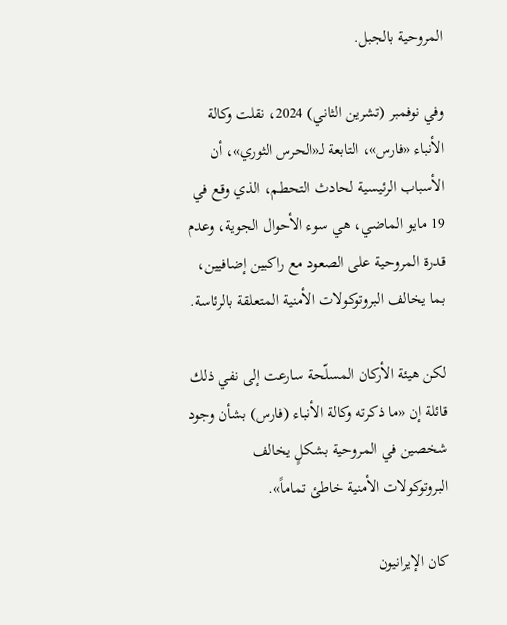المروحية بالجبل.

وفي نوفمبر (تشرين الثاني) 2024، نقلت وكالة الأنباء «فارس»، التابعة لـ«الحرس الثوري»، أن الأسباب الرئيسية لحادث التحطم، الذي وقع في 19 مايو الماضي، هي سوء الأحوال الجوية، وعدم قدرة المروحية على الصعود مع راكبين إضافيين، بما يخالف البروتوكولات الأمنية المتعلقة بالرئاسة.

لكن هيئة الأركان المسلّحة سارعت إلى نفي ذلك قائلة إن «ما ذكرته وكالة الأنباء (فارس) بشأن وجود شخصين في المروحية بشكلٍ يخالف البروتوكولات الأمنية خاطئ تماماً».

كان الإيرانيون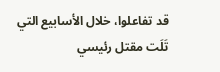قد تفاعلوا، خلال الأسابيع التي تَلَت مقتل رئيسي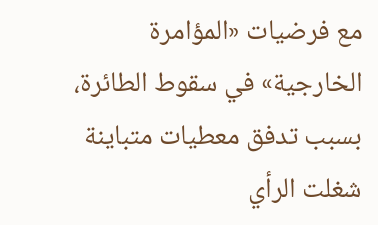مع فرضيات «المؤامرة الخارجية» في سقوط الطائرة، بسبب تدفق معطيات متباينة شغلت الرأي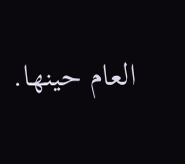العام حينها.